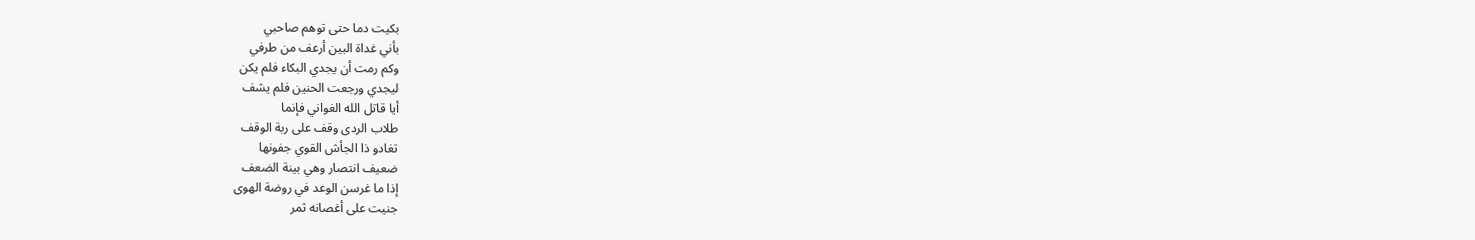بكيت دما حتى توهم صاحبي
بأني غداة البين أرعف من طرفي
وكم رمت أن يجدي البكاء فلم يكن
ليجدي ورجعت الحنين فلم يشف
أيا قاتل الله الغواني فإنما
طلاب الردى وقف على ربة الوقف
تغادو ذا الجأش القوي جفونها
ضعيف انتصار وهي بينة الضعف
إذا ما غرسن الوعد في روضة الهوى
جنيت على أغصانه ثمر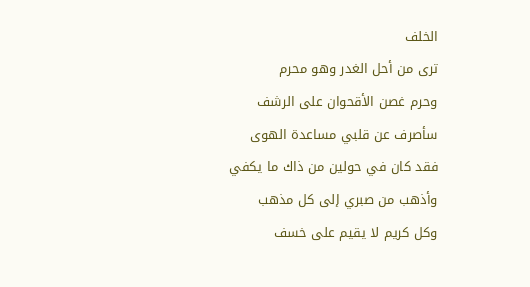الخلف
ترى من أحل الغدر وهو محرم
وحرم غصن الأقحوان على الرشف
سأصرف عن قلبي مساعدة الهوى
فقد كان في حولين من ذاك ما يكفي
وأذهب من صبري إلى كل مذهب
وكل كريم لا يقيم على خسف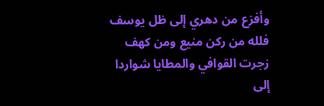وأفزع من دهري إلى ظل يوسف
فلله من ركن منيع ومن كهف
زجرت القوافي والمطايا شواردا
إلى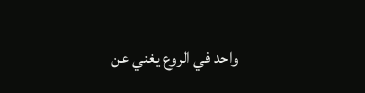واحد في الروع يغني عن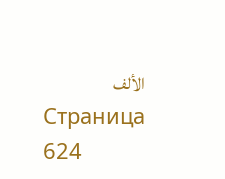الألف
Страница 624